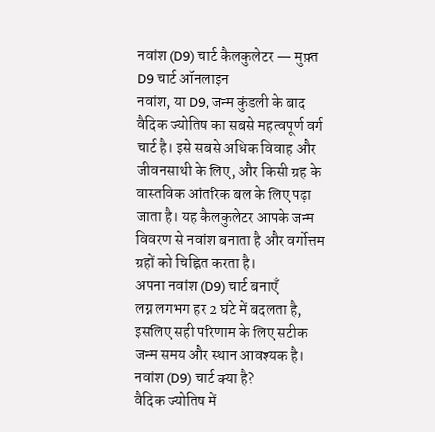नवांश (D9) चार्ट कैलकुलेटर — मुफ़्त D9 चार्ट ऑनलाइन
नवांश, या D9, जन्म कुंडली के बाद वैदिक ज्योतिष का सबसे महत्वपूर्ण वर्ग चार्ट है। इसे सबसे अधिक विवाह और जीवनसाथी के लिए, और किसी ग्रह के वास्तविक आंतरिक बल के लिए पढ़ा जाता है। यह कैलकुलेटर आपके जन्म विवरण से नवांश बनाता है और वर्गोत्तम ग्रहों को चिह्नित करता है।
अपना नवांश (D9) चार्ट बनाएँ
लग्न लगभग हर 2 घंटे में बदलता है, इसलिए सही परिणाम के लिए सटीक जन्म समय और स्थान आवश्यक है।
नवांश (D9) चार्ट क्या है?
वैदिक ज्योतिष में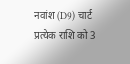नवांश (D9) चार्ट प्रत्येक राशि को 3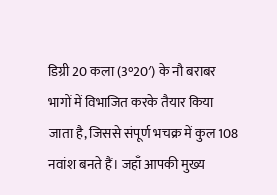डिग्री 20 कला (3°20′) के नौ बराबर भागों में विभाजित करके तैयार किया जाता है, जिससे संपूर्ण भचक्र में कुल 108 नवांश बनते हैं। जहाँ आपकी मुख्य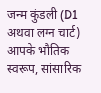जन्म कुंडली (D1 अथवा लग्न चार्ट) आपके भौतिक स्वरूप, सांसारिक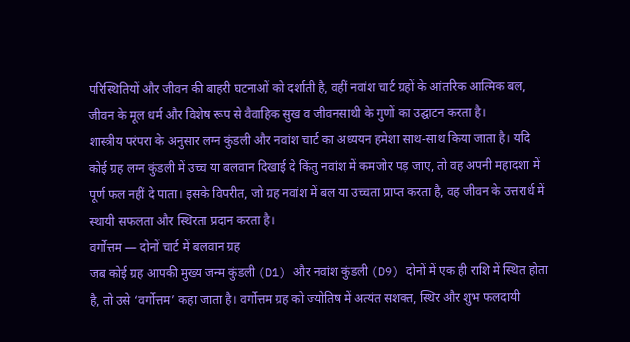परिस्थितियों और जीवन की बाहरी घटनाओं को दर्शाती है, वहीं नवांश चार्ट ग्रहों के आंतरिक आत्मिक बल, जीवन के मूल धर्म और विशेष रूप से वैवाहिक सुख व जीवनसाथी के गुणों का उद्घाटन करता है।
शास्त्रीय परंपरा के अनुसार लग्न कुंडली और नवांश चार्ट का अध्ययन हमेशा साथ-साथ किया जाता है। यदि कोई ग्रह लग्न कुंडली में उच्च या बलवान दिखाई दे किंतु नवांश में कमजोर पड़ जाए, तो वह अपनी महादशा में पूर्ण फल नहीं दे पाता। इसके विपरीत, जो ग्रह नवांश में बल या उच्चता प्राप्त करता है, वह जीवन के उत्तरार्ध में स्थायी सफलता और स्थिरता प्रदान करता है।
वर्गोत्तम — दोनों चार्ट में बलवान ग्रह
जब कोई ग्रह आपकी मुख्य जन्म कुंडली (D1) और नवांश कुंडली (D9) दोनों में एक ही राशि में स्थित होता है, तो उसे ‘वर्गोत्तम’ कहा जाता है। वर्गोत्तम ग्रह को ज्योतिष में अत्यंत सशक्त, स्थिर और शुभ फलदायी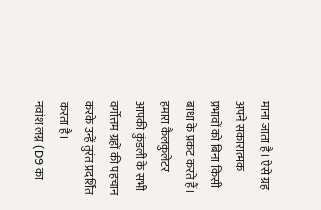माना जाता है। ऐसे ग्रह अपने सकारात्मक प्रभावों को बिना किसी बाधा के प्रकट करते हैं। हमारा कैलकुलेटर आपकी कुंडली के सभी वर्गोत्तम ग्रहों की पहचान करके उन्हें तुरंत प्रदर्शित करता है।
नवांश लग्न (D9 का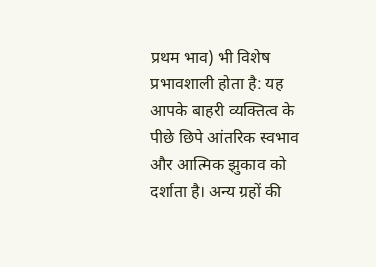प्रथम भाव) भी विशेष प्रभावशाली होता है: यह आपके बाहरी व्यक्तित्व के पीछे छिपे आंतरिक स्वभाव और आत्मिक झुकाव को दर्शाता है। अन्य ग्रहों की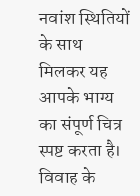नवांश स्थितियों के साथ मिलकर यह आपके भाग्य का संपूर्ण चित्र स्पष्ट करता है।
विवाह के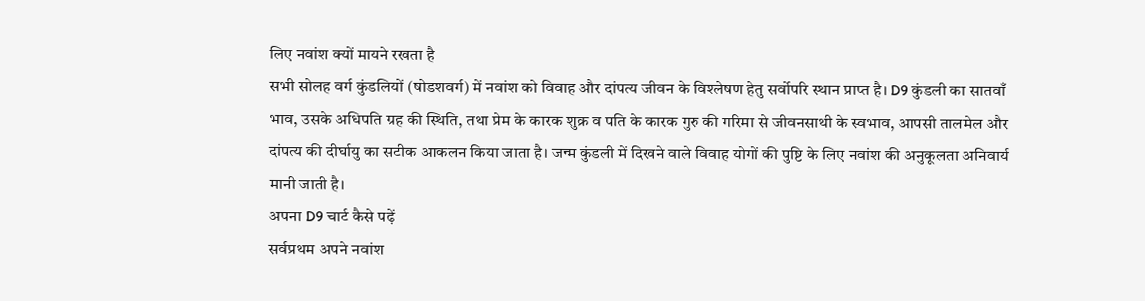लिए नवांश क्यों मायने रखता है
सभी सोलह वर्ग कुंडलियों (षोडशवर्ग) में नवांश को विवाह और दांपत्य जीवन के विश्लेषण हेतु सर्वोपरि स्थान प्राप्त है। D9 कुंडली का सातवाँ भाव, उसके अधिपति ग्रह की स्थिति, तथा प्रेम के कारक शुक्र व पति के कारक गुरु की गरिमा से जीवनसाथी के स्वभाव, आपसी तालमेल और दांपत्य की दीर्घायु का सटीक आकलन किया जाता है। जन्म कुंडली में दिखने वाले विवाह योगों की पुष्टि के लिए नवांश की अनुकूलता अनिवार्य मानी जाती है।
अपना D9 चार्ट कैसे पढ़ें
सर्वप्रथम अपने नवांश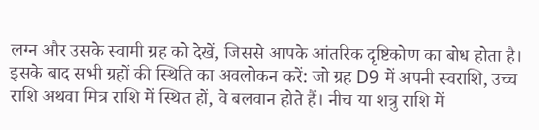लग्न और उसके स्वामी ग्रह को देखें, जिससे आपके आंतरिक दृष्टिकोण का बोध होता है। इसके बाद सभी ग्रहों की स्थिति का अवलोकन करें: जो ग्रह D9 में अपनी स्वराशि, उच्च राशि अथवा मित्र राशि में स्थित हों, वे बलवान होते हैं। नीच या शत्रु राशि में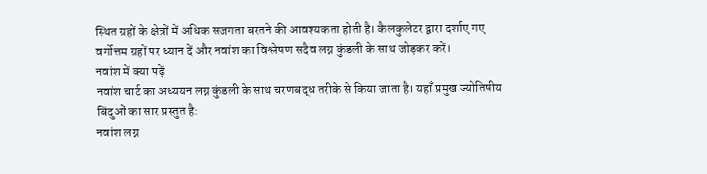स्थित ग्रहों के क्षेत्रों में अधिक सजगता बरतने की आवश्यकता होती है। कैलकुलेटर द्वारा दर्शाए गए वर्गोत्तम ग्रहों पर ध्यान दें और नवांश का विश्लेषण सदैव लग्न कुंडली के साथ जोड़कर करें।
नवांश में क्या पढ़ें
नवांश चार्ट का अध्ययन लग्न कुंडली के साथ चरणबद्ध तरीके से किया जाता है। यहाँ प्रमुख ज्योतिषीय बिंदुओं का सार प्रस्तुत है:
नवांश लग्न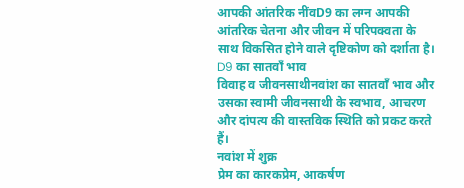आपकी आंतरिक नींवD9 का लग्न आपकी आंतरिक चेतना और जीवन में परिपक्वता के साथ विकसित होने वाले दृष्टिकोण को दर्शाता है।
D9 का सातवाँ भाव
विवाह व जीवनसाथीनवांश का सातवाँ भाव और उसका स्वामी जीवनसाथी के स्वभाव, आचरण और दांपत्य की वास्तविक स्थिति को प्रकट करते हैं।
नवांश में शुक्र
प्रेम का कारकप्रेम, आकर्षण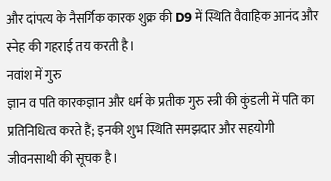और दांपत्य के नैसर्गिक कारक शुक्र की D9 में स्थिति वैवाहिक आनंद और स्नेह की गहराई तय करती है।
नवांश में गुरु
ज्ञान व पति कारकज्ञान और धर्म के प्रतीक गुरु स्त्री की कुंडली में पति का प्रतिनिधित्व करते हैं; इनकी शुभ स्थिति समझदार और सहयोगी जीवनसाथी की सूचक है।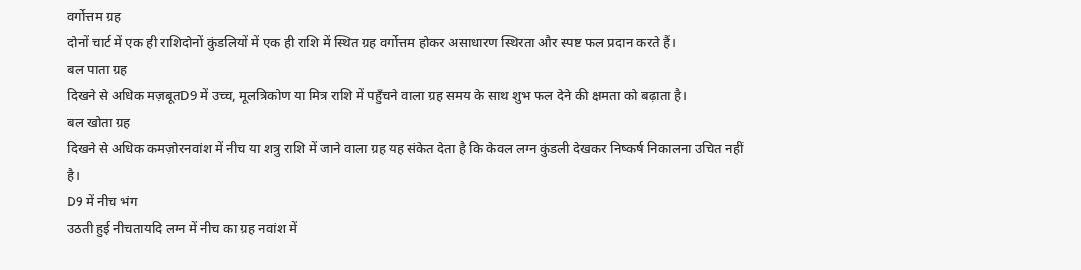वर्गोत्तम ग्रह
दोनों चार्ट में एक ही राशिदोनों कुंडलियों में एक ही राशि में स्थित ग्रह वर्गोत्तम होकर असाधारण स्थिरता और स्पष्ट फल प्रदान करते हैं।
बल पाता ग्रह
दिखने से अधिक मज़बूतD9 में उच्च, मूलत्रिकोण या मित्र राशि में पहुँचने वाला ग्रह समय के साथ शुभ फल देने की क्षमता को बढ़ाता है।
बल खोता ग्रह
दिखने से अधिक कमज़ोरनवांश में नीच या शत्रु राशि में जाने वाला ग्रह यह संकेत देता है कि केवल लग्न कुंडली देखकर निष्कर्ष निकालना उचित नहीं है।
D9 में नीच भंग
उठती हुई नीचतायदि लग्न में नीच का ग्रह नवांश में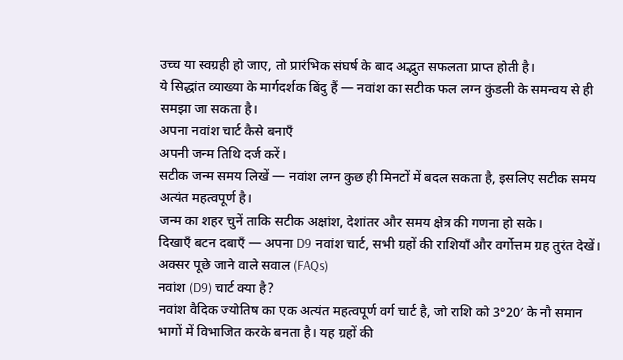उच्च या स्वग्रही हो जाए, तो प्रारंभिक संघर्ष के बाद अद्भुत सफलता प्राप्त होती है।
ये सिद्धांत व्याख्या के मार्गदर्शक बिंदु हैं — नवांश का सटीक फल लग्न कुंडली के समन्वय से ही समझा जा सकता है।
अपना नवांश चार्ट कैसे बनाएँ
अपनी जन्म तिथि दर्ज करें।
सटीक जन्म समय लिखें — नवांश लग्न कुछ ही मिनटों में बदल सकता है, इसलिए सटीक समय अत्यंत महत्वपूर्ण है।
जन्म का शहर चुनें ताकि सटीक अक्षांश, देशांतर और समय क्षेत्र की गणना हो सके।
दिखाएँ बटन दबाएँ — अपना D9 नवांश चार्ट, सभी ग्रहों की राशियाँ और वर्गोत्तम ग्रह तुरंत देखें।
अक्सर पूछे जाने वाले सवाल (FAQs)
नवांश (D9) चार्ट क्या है?
नवांश वैदिक ज्योतिष का एक अत्यंत महत्वपूर्ण वर्ग चार्ट है, जो राशि को 3°20′ के नौ समान भागों में विभाजित करके बनता है। यह ग्रहों की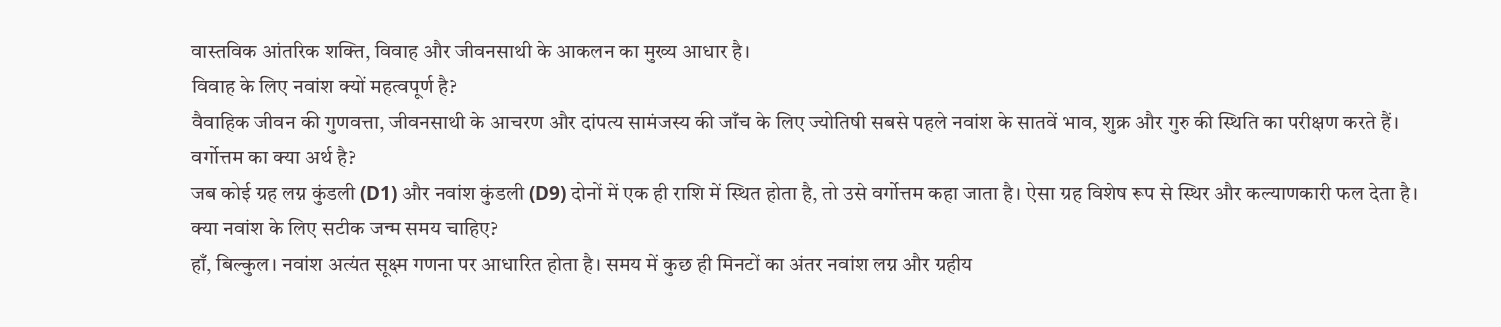वास्तविक आंतरिक शक्ति, विवाह और जीवनसाथी के आकलन का मुख्य आधार है।
विवाह के लिए नवांश क्यों महत्वपूर्ण है?
वैवाहिक जीवन की गुणवत्ता, जीवनसाथी के आचरण और दांपत्य सामंजस्य की जाँच के लिए ज्योतिषी सबसे पहले नवांश के सातवें भाव, शुक्र और गुरु की स्थिति का परीक्षण करते हैं।
वर्गोत्तम का क्या अर्थ है?
जब कोई ग्रह लग्न कुंडली (D1) और नवांश कुंडली (D9) दोनों में एक ही राशि में स्थित होता है, तो उसे वर्गोत्तम कहा जाता है। ऐसा ग्रह विशेष रूप से स्थिर और कल्याणकारी फल देता है।
क्या नवांश के लिए सटीक जन्म समय चाहिए?
हाँ, बिल्कुल। नवांश अत्यंत सूक्ष्म गणना पर आधारित होता है। समय में कुछ ही मिनटों का अंतर नवांश लग्न और ग्रहीय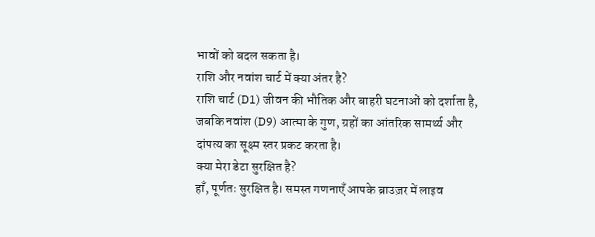भावों को बदल सकता है।
राशि और नवांश चार्ट में क्या अंतर है?
राशि चार्ट (D1) जीवन की भौतिक और बाहरी घटनाओं को दर्शाता है, जबकि नवांश (D9) आत्मा के गुण, ग्रहों का आंतरिक सामर्थ्य और दांपत्य का सूक्ष्म स्तर प्रकट करता है।
क्या मेरा डेटा सुरक्षित है?
हाँ, पूर्णतः सुरक्षित है। समस्त गणनाएँ आपके ब्राउज़र में लाइव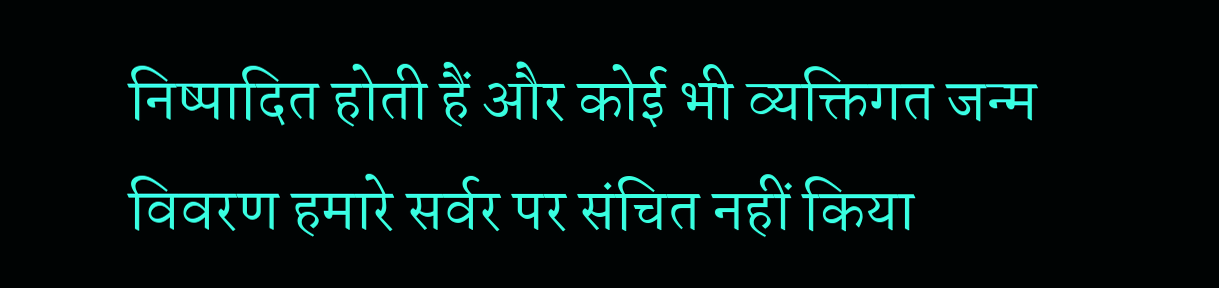निष्पादित होती हैं और कोई भी व्यक्तिगत जन्म विवरण हमारे सर्वर पर संचित नहीं किया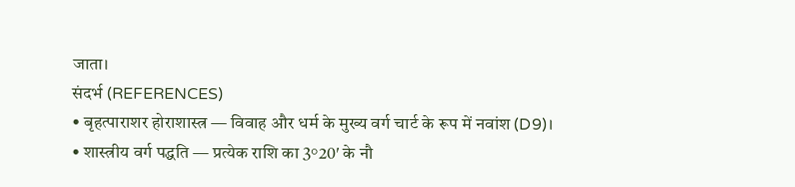जाता।
संदर्भ (REFERENCES)
• बृहत्पाराशर होराशास्त्र — विवाह और धर्म के मुख्य वर्ग चार्ट के रूप में नवांश (D9)।
• शास्त्रीय वर्ग पद्धति — प्रत्येक राशि का 3°20′ के नौ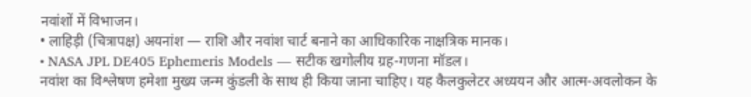नवांशों में विभाजन।
• लाहिड़ी (चित्रापक्ष) अयनांश — राशि और नवांश चार्ट बनाने का आधिकारिक नाक्षत्रिक मानक।
• NASA JPL DE405 Ephemeris Models — सटीक खगोलीय ग्रह-गणना मॉडल।
नवांश का विश्लेषण हमेशा मुख्य जन्म कुंडली के साथ ही किया जाना चाहिए। यह कैलकुलेटर अध्ययन और आत्म-अवलोकन के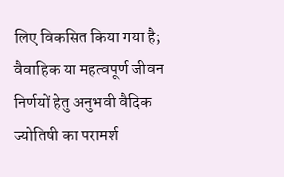लिए विकसित किया गया है; वैवाहिक या महत्वपूर्ण जीवन निर्णयों हेतु अनुभवी वैदिक ज्योतिषी का परामर्श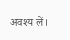अवश्य लें।